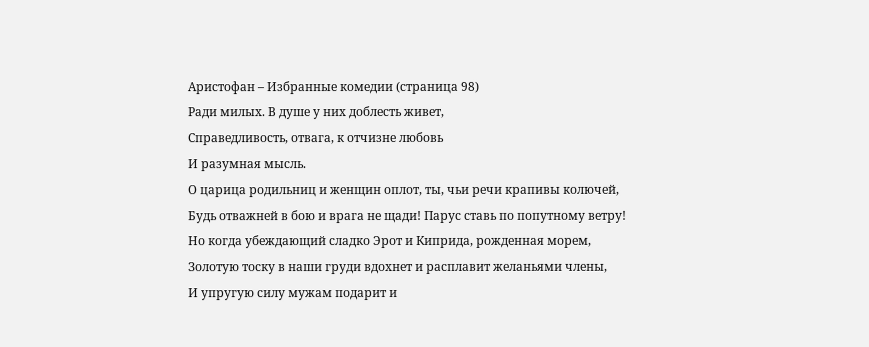Аристофан – Избранные комедии (страница 98)
Ради милых. В душе у них доблесть живет,
Справедливость, отвага, к отчизне любовь
И разумная мысль.
О царица родильниц и женщин оплот, ты, чьи речи крапивы колючей,
Будь отважней в бою и врага не щади! Парус ставь по попутному ветру!
Но когда убеждающий сладко Эрот и Киприда, рожденная морем,
Золотую тоску в наши груди вдохнет и расплавит желаньями члены,
И упругую силу мужам подарит и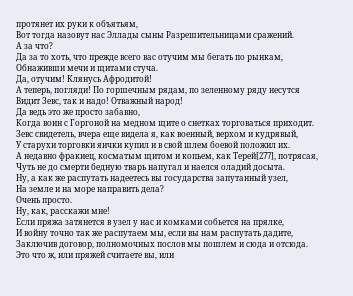протянет их руки к объятьям,
Вот тогда назовут нас Эллады сыны Разрешительницами сражений.
А за что?
Да за то хоть, что прежде всего вас отучим мы бегать по рынкам,
Обнаживши мечи и щитами стуча.
Да, отучим! Клянусь Афродитой!
А теперь, погляди! По горшечным рядам, по зеленному ряду несутся
Видит Зевс, так и надо! Отважный народ!
Да ведь это же просто забавно,
Когда воин с Горгоной на медном щите о снетках торговаться приходит.
Зевс свидетель, вчера еще видела я, как военный, верхом и кудрявый,
У старухи торговки яички купил и в свой шлем боевой положил их.
А недавно фракиец, косматым щитом и копьем, как Терей[277], потрясая,
Чуть не до смерти бедную тварь напугал и наелся оладий досыта.
Ну, а как же распутать надеетесь вы государства запутанный узел,
На земле и на море направить дела?
Очень просто.
Ну, как, расскажи мне!
Если пряжа затянется в узел у нас и комками собьется на прялке,
И войну точно так же распутаем мы, если вы нам распутать дадите,
Заключив договор, полномочных послов мы пошлем и сюда и отсюда.
Это что ж, или пряжей считаете вы, или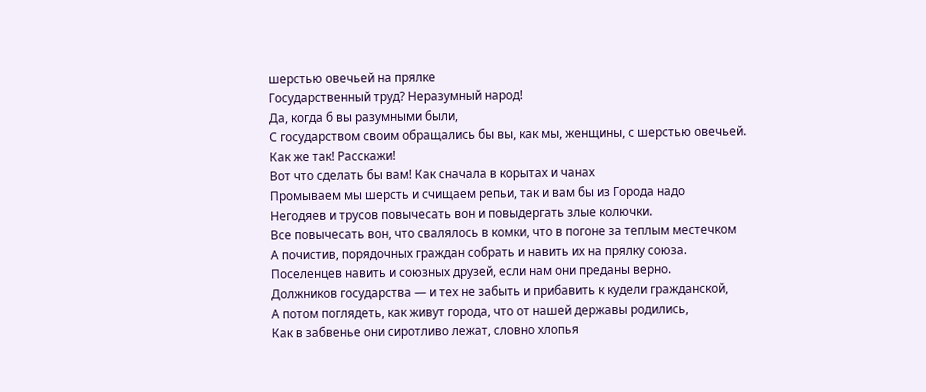шерстью овечьей на прялке
Государственный труд? Неразумный народ!
Да, когда б вы разумными были,
С государством своим обращались бы вы, как мы, женщины, с шерстью овечьей.
Как же так! Расскажи!
Вот что сделать бы вам! Как сначала в корытах и чанах
Промываем мы шерсть и счищаем репьи, так и вам бы из Города надо
Негодяев и трусов повычесать вон и повыдергать злые колючки.
Все повычесать вон, что свалялось в комки, что в погоне за теплым местечком
А почистив, порядочных граждан собрать и навить их на прялку союза.
Поселенцев навить и союзных друзей, если нам они преданы верно.
Должников государства — и тех не забыть и прибавить к кудели гражданской,
А потом поглядеть, как живут города, что от нашей державы родились,
Как в забвенье они сиротливо лежат, словно хлопья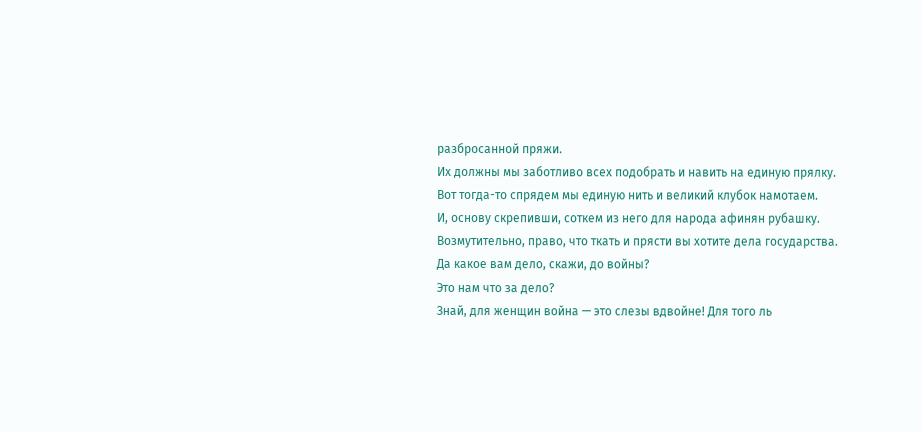разбросанной пряжи.
Их должны мы заботливо всех подобрать и навить на единую прялку.
Вот тогда-то спрядем мы единую нить и великий клубок намотаем.
И, основу скрепивши, соткем из него для народа афинян рубашку.
Возмутительно, право, что ткать и прясти вы хотите дела государства.
Да какое вам дело, скажи, до войны?
Это нам что за дело?
Знай, для женщин война — это слезы вдвойне! Для того ль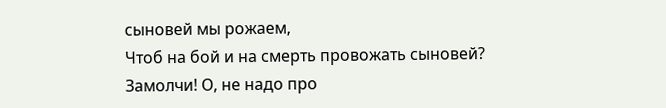сыновей мы рожаем,
Чтоб на бой и на смерть провожать сыновей?
Замолчи! О, не надо про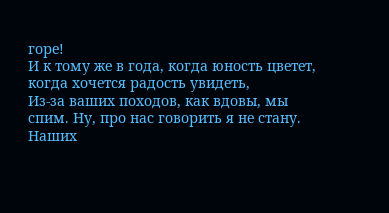горе!
И к тому же в года, когда юность цветет, когда хочется радость увидеть,
Из-за ваших походов, как вдовы, мы спим. Ну, про нас говорить я не стану.
Наших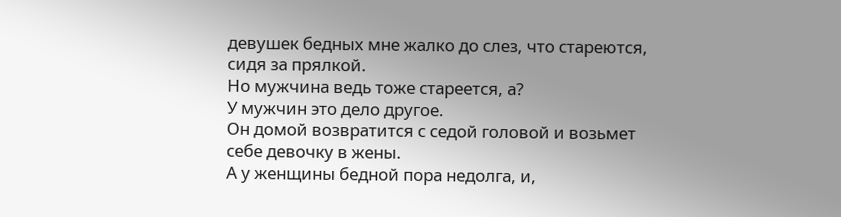девушек бедных мне жалко до слез, что стареются, сидя за прялкой.
Но мужчина ведь тоже стареется, а?
У мужчин это дело другое.
Он домой возвратится с седой головой и возьмет себе девочку в жены.
А у женщины бедной пора недолга, и,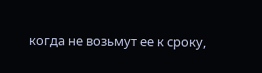когда не возьмут ее к сроку,